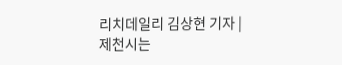리치데일리 김상현 기자 | 제천시는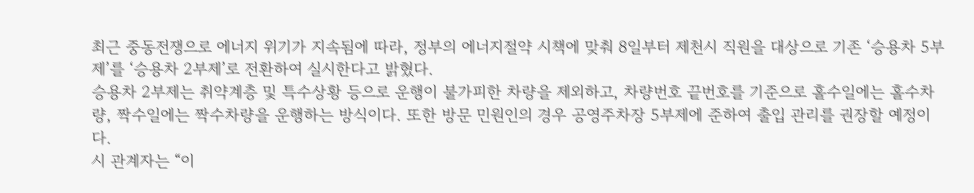최근 중동전쟁으로 에너지 위기가 지속됨에 따라, 정부의 에너지절약 시책에 맞춰 8일부터 제천시 직원을 대상으로 기존 ‘승용차 5부제’를 ‘승용차 2부제’로 전환하여 실시한다고 밝혔다.
승용차 2부제는 취약계층 및 특수상황 등으로 운행이 불가피한 차량을 제외하고, 차량번호 끝번호를 기준으로 홀수일에는 홀수차량, 짝수일에는 짝수차량을 운행하는 방식이다. 또한 방문 민원인의 경우 공영주차장 5부제에 준하여 출입 관리를 권장할 예정이다.
시 관계자는 “이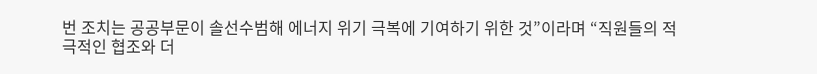번 조치는 공공부문이 솔선수범해 에너지 위기 극복에 기여하기 위한 것”이라며 “직원들의 적극적인 협조와 더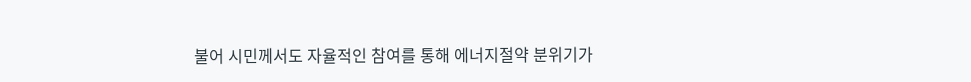불어 시민께서도 자율적인 참여를 통해 에너지절약 분위기가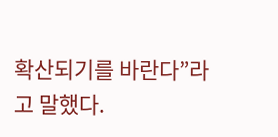확산되기를 바란다”라고 말했다.